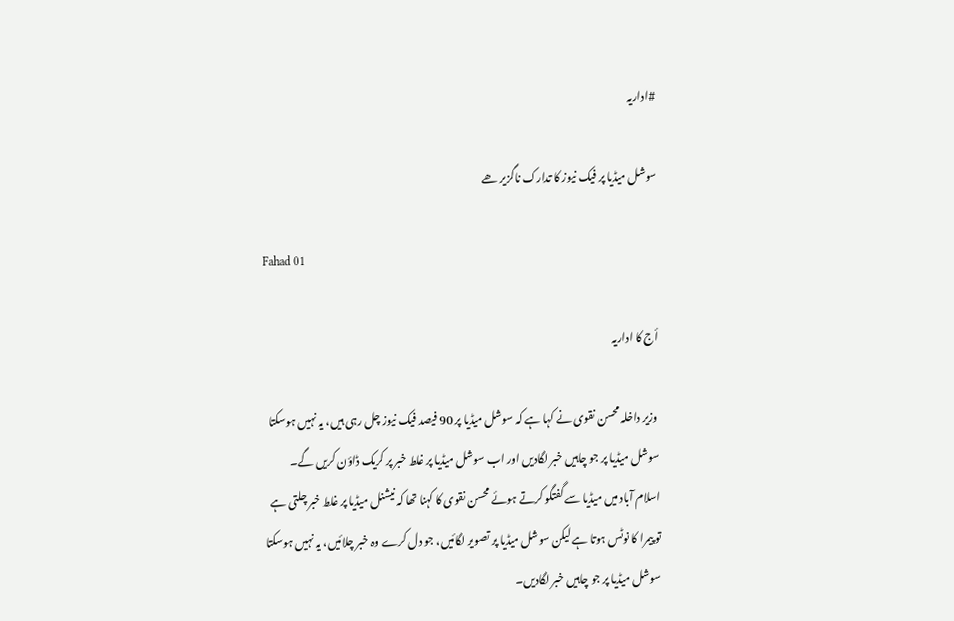#اداریہ

سوشل میڈیا پر فیک نیوز کا تدارک ناگزیر ھے

Fahad 01

أج کا اداریہ

 وزیر داخلہ محسن نقوی نے کہا ہے کہ سوشل میڈیا پر 90 فیصد فیک نیوز چل رہی ہیں، یہ نہیں ہوسکتا سوشل میڈیا پر جو چاہیں خبر لگادیں اور اب سوشل میڈیا پر غلط خبر پر کریک ڈاؤن کریں گے۔
اسلام آباد میں میڈیا سے گفتگو کرتے ہوئے محسن نقوی کا کہنا تھا کہ نیشنل میڈیا پر غلط خبر چلتی ہے تو پیمرا کا نوٹس ہوتا ہے لیکن سوشل میڈیا پر تصویر لگائیں، جو دل کرے وہ خبر چلائیں، یہ نہیں ہوسکتا سوشل میڈیا پر جو چاہیں خبر لگادیں۔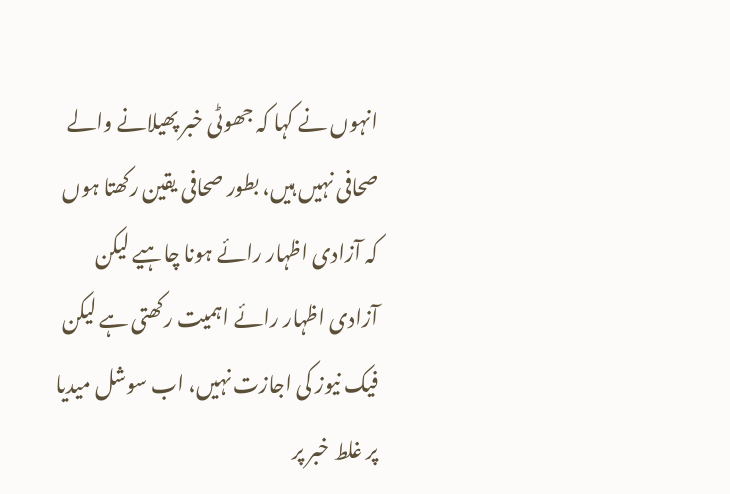انہوں نے کہا کہ جھوٹی خبر پھیلانے والے صحافی نہیں ہیں، بطور صحافی یقین رکھتا ہوں کہ آزادی اظہار رائے ہونا چاہیے لیکن آزادی اظہار رائے اہمیت رکھتی ہے لیکن فیک نیوز کی اجازت نہیں، اب سوشل میدیا پر غلط خبر پر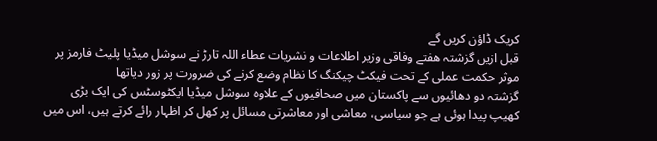کریک ڈاؤن کریں گے
قبل ازیں گزشتہ ھفتے وفاقی وزیر اطلاعات و نشریات عطاء اللہ تارڑ نے سوشل میڈیا پلیٹ فارمز پر موثر حکمت عملی کے تحت فیکٹ چیکنگ کا نظام وضع کرنے کی ضرورت پر زور دیاتھا
گزشتہ دو دھائیوں سے پاکستان میں صحافیوں کے علاوہ سوشل میڈیا ایکٹوسٹس کی ایک بڑی کھیپ پیدا ہوئی ہے جو سیاسی، معاشی اور معاشرتی مسائل پر کھل کر اظہار رائے کرتے ہیں، اس میں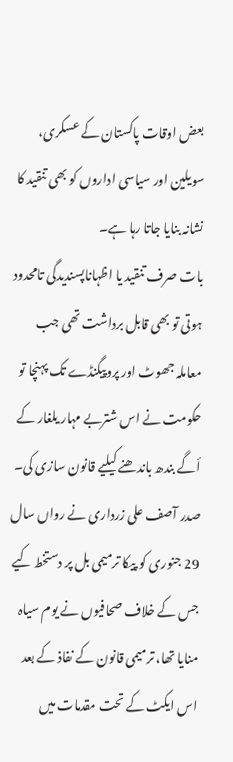بعض اوقات پاکستان کے عسکری، سویلین اور سیاسی اداروں کو بھی تنقید کا نشانہ بنایا جاتا رہا ہے۔
بات صرف تنقید یا اظہاناپسندیدگی تامحدود ہوتی تو بھی قابل برداشت تھی جب معاملہ جھوٹ اور پروپیگنڈے تک پہنچا تو حکومت نے اس شتربے مہار یلغار کے أگے بندھ باندھنے کیلیے قانون سازی کی۔ صدر آصف علی زرداری نے رواں سال 29 جنوری کو پیکا ترمیمی بل پر دستخط کیے جس کے خلاف صحافیوں نے یوم سیاہ منایا تھا، ترمیمی قانون کے نفاذ کے بعد اس ایکٹ کے تحت مقدمات میں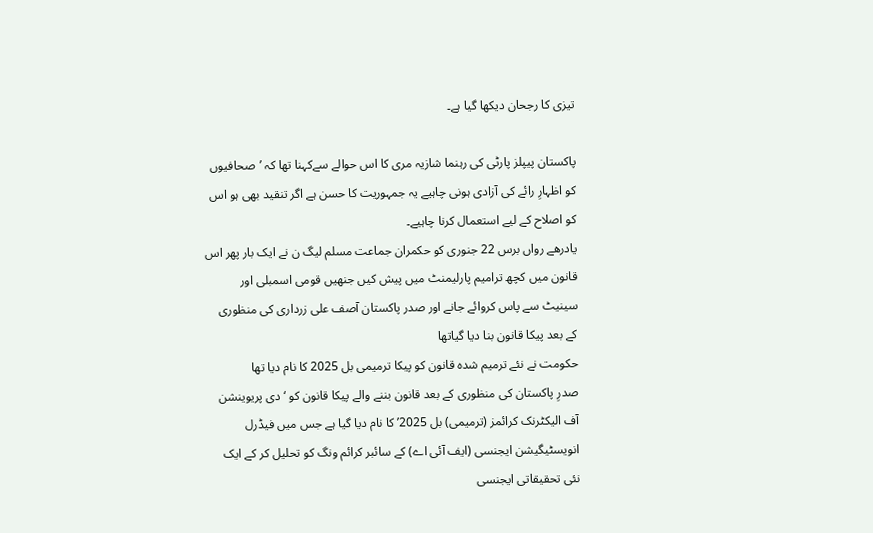تیزی کا رجحان دیکھا گیا ہے۔

پاکستان پیپلز پارٹی کی رہنما شازیہ مری کا اس حوالے سےکہنا تھا کہ ’صحافیوں کو اظہارِ رائے کی آزادی ہونی چاہیے یہ جمہوریت کا حسن ہے اگر تنقید بھی ہو اس کو اصلاح کے لیے استعمال کرنا چاہیے۔
یادرھے رواں برس 22 جنوری کو حکمران جماعت مسلم لیگ ن نے ایک بار پھر اس قانون میں کچھ ترامیم پارلیمنٹ میں پیش کیں جنھیں قومی اسمبلی اور سینیٹ سے پاس کروائے جانے اور صدر پاکستان آصف علی زرداری کی منظوری کے بعد پیکا قانون بنا دیا گیاتھا
حکومت نے نئے ترمیم شدہ قانون کو پیکا ترمیمی بل 2025 کا نام دیا تھا
صدرِ پاکستان کی منظوری کے بعد قانون بننے والے پیکا قانون کو ‘دی پریوینشن آف الیکٹرنک کرائمز (ترمیمی) بل 2025’ کا نام دیا گیا ہے جس میں فیڈرل انویسٹیگیشن ایجنسی (ایف آئی اے) کے سائبر کرائم ونگ کو تحلیل کر کے ایک نئی تحقیقاتی ایجنسی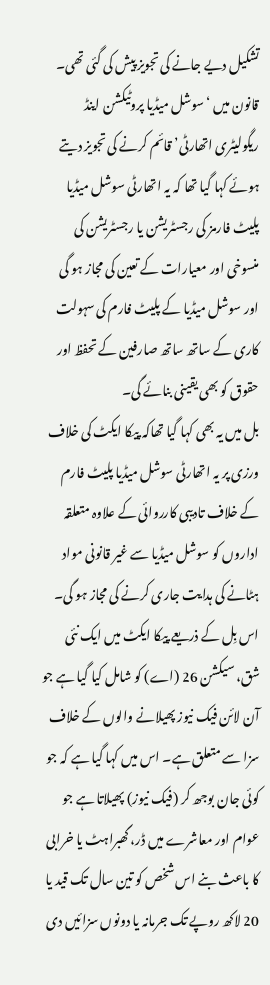تشکیل دیے جانے کی تجویز پیش کی گئی تھی۔
قانون میں ‘سوشل میڈیا پروٹیکشن اینڈ ریگولیٹری اتھارٹی’قائم کرنے کی تجویز دیتے ہوئے کہا گیا تھا کہ یہ اتھارٹی سوشل میڈیا پلیٹ فارمز کی رجسٹریشن یا رجسٹریشن کی منسوخی اور معیارات کے تعین کی مجاز ہو گی اور سوشل میڈیا کے پلیٹ فارم کی سہولت کاری کے ساتھ ساتھ صارفین کے تحفظ اور حقوق کو بھی یقینی بنائے گی۔
بل میں یہ بھی کہا گیا تھاکہ پیکا ایکٹ کی خلاف ورزی پر یہ اتھارٹی سوشل میڈیا پلیٹ فارم کے خلاف تادیبی کارروائی کے علاوہ متعلقہ اداروں کو سوشل میڈیا سے غیر قانونی مواد ہٹانے کی ہدایت جاری کرنے کی مجاز ہو گی۔
اس بِل کے ذریعے پیکا ایکٹ میں ایک نئی شق، سیکشن 26 (اے) کو شامل کیا گیا ہے جو آن لائن فیک نیوز پھیلانے والوں کے خلاف سزا سے متعلق ہے۔ اس میں کہا گیا ہے کہ جو کوئی جان بوجھ کر (فیک نیوز) پھیلاتا ہے جو عوام اور معاشرے میں ڈر، گھبراہٹ یا خرابی کا باعث بنے اس شخص کو تین سال تک قید یا 20 لاکھ روپے تک جرمانہ یا دونوں سزائیں دی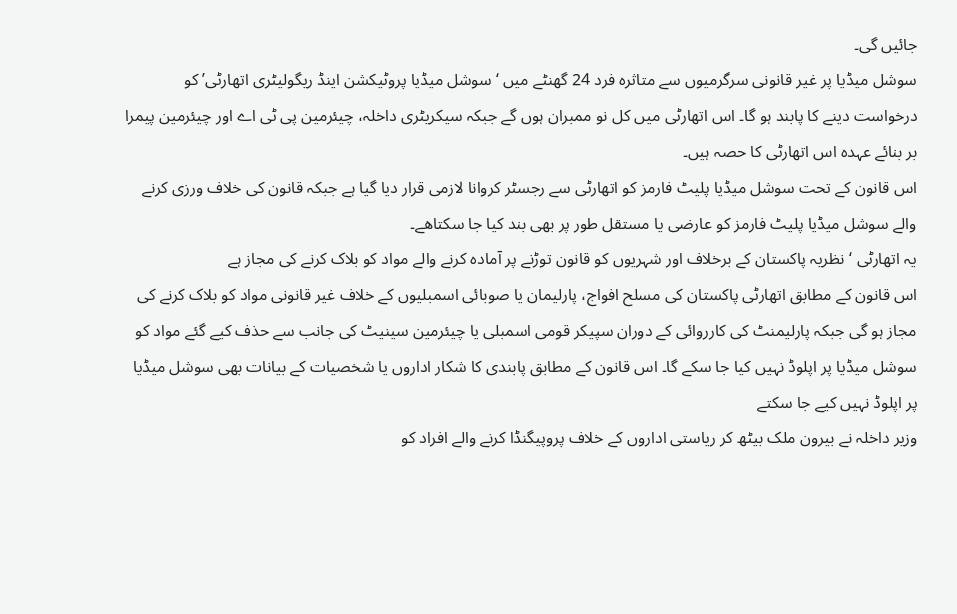جائیں گی۔
سوشل میڈیا پر غیر قانونی سرگرمیوں سے متاثرہ فرد 24 گھنٹے میں ‘سوشل میڈیا پروٹیکشن اینڈ ریگولیٹری اتھارٹی’ کو درخواست دینے کا پابند ہو گا۔ اس اتھارٹی میں کل نو ممبران ہوں گے جبکہ سیکریٹری داخلہ، چیئرمین پی ٹی اے اور چیئرمین پیمرا بر بنائے عہدہ اس اتھارٹی کا حصہ ہیں۔
اس قانون کے تحت سوشل میڈیا پلیٹ فارمز کو اتھارٹی سے رجسٹر کروانا لازمی قرار دیا گیا ہے جبکہ قانون کی خلاف ورزی کرنے والے سوشل میڈیا پلیٹ فارمز کو عارضی یا مستقل طور پر بھی بند کیا جا سکتاھے۔
یہ اتھارٹی ‘نظریہ پاکستان کے برخلاف اور شہریوں کو قانون توڑنے پر آمادہ کرنے والے مواد کو بلاک کرنے کی مجاز ہے
اس قانون کے مطابق اتھارٹی پاکستان کی مسلح افواج، پارلیمان یا صوبائی اسمبلیوں کے خلاف غیر قانونی مواد کو بلاک کرنے کی مجاز ہو گی جبکہ پارلیمنٹ کی کارروائی کے دوران سپیکر قومی اسمبلی یا چیئرمین سینیٹ کی جانب سے حذف کیے گئے مواد کو سوشل میڈیا پر اپلوڈ نہیں کیا جا سکے گا۔ اس قانون کے مطابق پابندی کا شکار اداروں یا شخصیات کے بیانات بھی سوشل میڈیا پر اپلوڈ نہیں کیے جا سکتے
وزیر داخلہ نے بیرون ملک بیٹھ کر ریاستی اداروں کے خلاف پروپیگنڈا کرنے والے افراد کو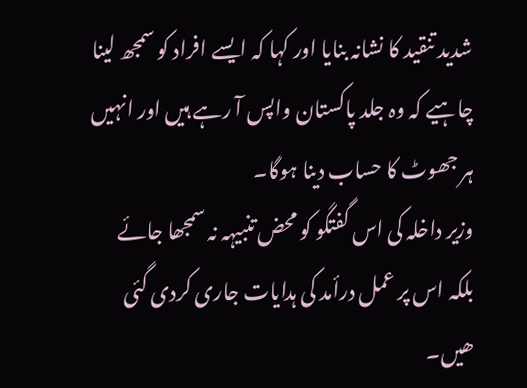شدید تنقید کا نشانہ بنایا اور کہا کہ ایسے افراد کو سمجھ لینا چاہیے کہ وہ جلد پاکستان واپس آ رہے ہیں اور انہیں ہر جھوٹ کا حساب دینا ہوگا۔
وزیر داخلہ کی اس گفتگو کو محض تنبیہہ نہ سمجھا جائے بلکہ اس پر عمل درأمد کی ہدایات جاری کردی گئی ھیں۔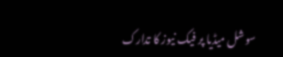سوشل میڈیا پر فیک نیوز کا تدارک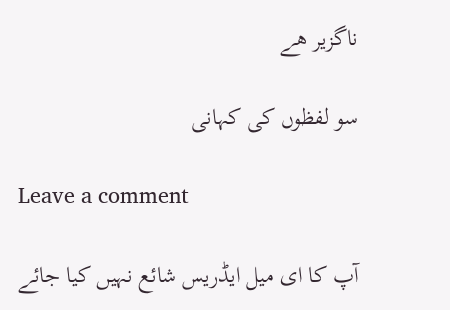ناگزیر ھے

سو لفظوں کی کہانی

Leave a comment

آپ کا ای میل ایڈریس شائع نہیں کیا جائے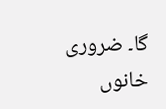گا۔ ضروری خانوں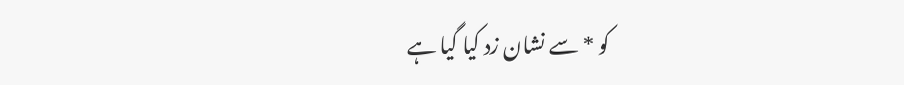کو * سے نشان زد کیا گیا ہے